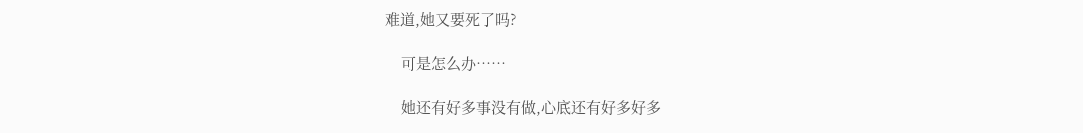难道,她又要死了吗?

    可是怎么办……

    她还有好多事没有做,心底还有好多好多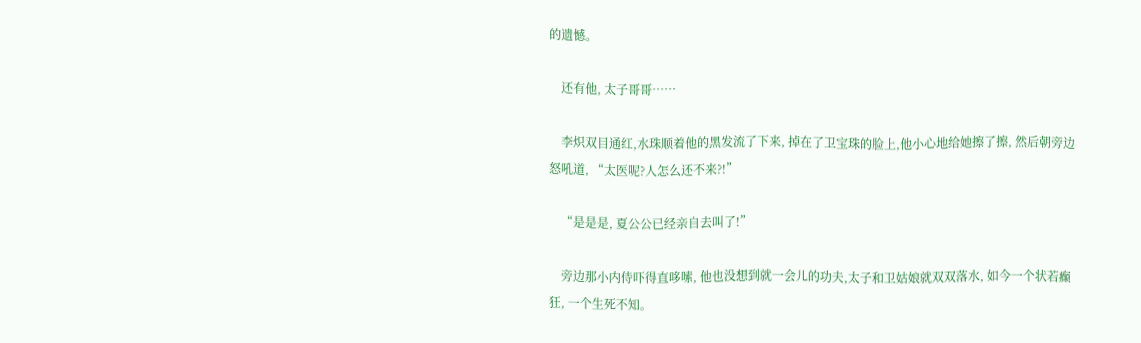的遗憾。

    还有他, 太子哥哥……

    李炽双目通红,水珠顺着他的黑发流了下来, 掉在了卫宝珠的脸上,他小心地给她擦了擦, 然后朝旁边怒吼道, “太医呢?人怎么还不来?!”

    “是是是, 夏公公已经亲自去叫了!”

    旁边那小内侍吓得直哆嗦, 他也没想到就一会儿的功夫,太子和卫姑娘就双双落水, 如今一个状若癫狂, 一个生死不知。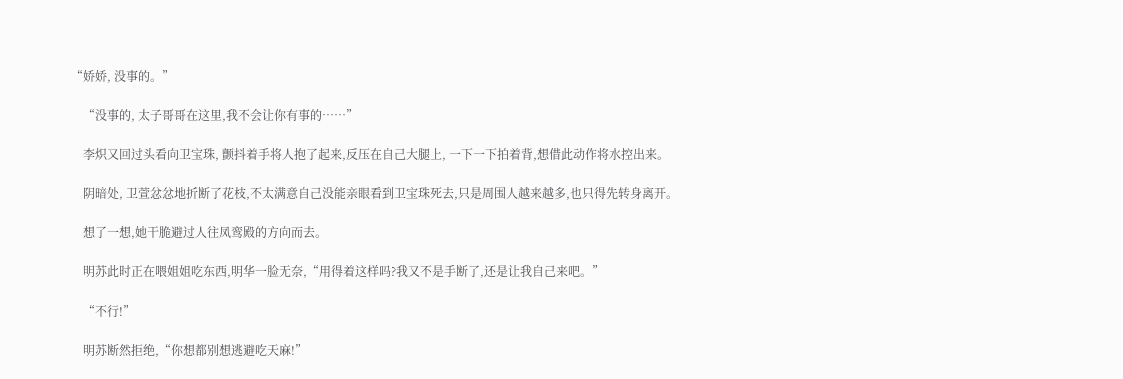“娇娇, 没事的。”

    “没事的, 太子哥哥在这里,我不会让你有事的……”

    李炽又回过头看向卫宝珠, 颤抖着手将人抱了起来,反压在自己大腿上, 一下一下拍着背,想借此动作将水控出来。

    阴暗处, 卫萱忿忿地折断了花枝,不太满意自己没能亲眼看到卫宝珠死去,只是周围人越来越多,也只得先转身离开。

    想了一想,她干脆避过人往凤鸾殿的方向而去。

    明苏此时正在喂姐姐吃东西,明华一脸无奈,“用得着这样吗?我又不是手断了,还是让我自己来吧。”

    “不行!”

    明苏断然拒绝,“你想都别想逃避吃天麻!”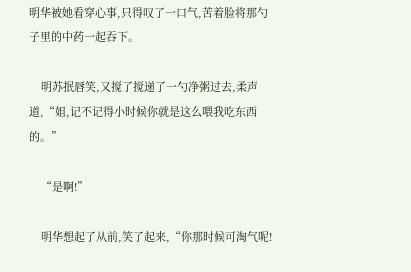明华被她看穿心事,只得叹了一口气,苦着脸将那勺子里的中药一起吞下。

    明苏抿唇笑,又搅了搅递了一勺净粥过去,柔声道,“姐,记不记得小时候你就是这么喂我吃东西的。”

    “是啊!”

    明华想起了从前,笑了起来,“你那时候可淘气呢!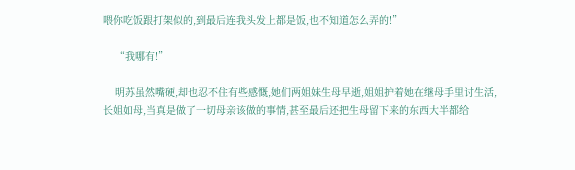喂你吃饭跟打架似的,到最后连我头发上都是饭,也不知道怎么弄的!”

    “我哪有!”

    明苏虽然嘴硬,却也忍不住有些感慨,她们两姐妹生母早逝,姐姐护着她在继母手里讨生活,长姐如母,当真是做了一切母亲该做的事情,甚至最后还把生母留下来的东西大半都给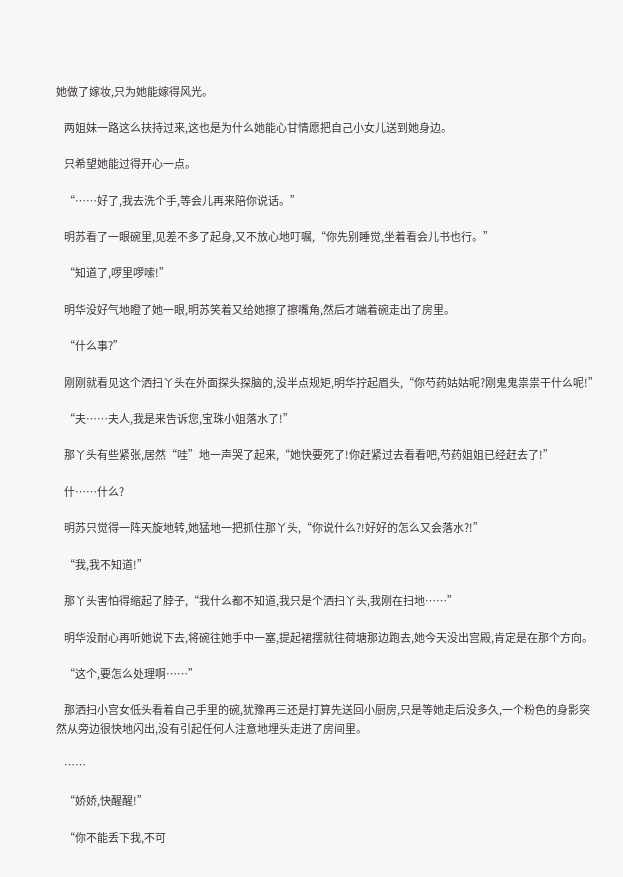她做了嫁妆,只为她能嫁得风光。

    两姐妹一路这么扶持过来,这也是为什么她能心甘情愿把自己小女儿送到她身边。

    只希望她能过得开心一点。

    “……好了,我去洗个手,等会儿再来陪你说话。”

    明苏看了一眼碗里,见差不多了起身,又不放心地叮嘱,“你先别睡觉,坐着看会儿书也行。”

    “知道了,啰里啰嗦!”

    明华没好气地瞪了她一眼,明苏笑着又给她擦了擦嘴角,然后才端着碗走出了房里。

    “什么事?”

    刚刚就看见这个洒扫丫头在外面探头探脑的,没半点规矩,明华拧起眉头,“你芍药姑姑呢?刚鬼鬼祟祟干什么呢!”

    “夫……夫人,我是来告诉您,宝珠小姐落水了!”

    那丫头有些紧张,居然“哇”地一声哭了起来,“她快要死了!你赶紧过去看看吧,芍药姐姐已经赶去了!”

    什……什么?

    明苏只觉得一阵天旋地转,她猛地一把抓住那丫头,“你说什么?!好好的怎么又会落水?!”

    “我,我不知道!”

    那丫头害怕得缩起了脖子,“我什么都不知道,我只是个洒扫丫头,我刚在扫地……”

    明华没耐心再听她说下去,将碗往她手中一塞,提起裙摆就往荷塘那边跑去,她今天没出宫殿,肯定是在那个方向。

    “这个,要怎么处理啊……”

    那洒扫小宫女低头看着自己手里的碗,犹豫再三还是打算先送回小厨房,只是等她走后没多久,一个粉色的身影突然从旁边很快地闪出,没有引起任何人注意地埋头走进了房间里。

    ……

    “娇娇,快醒醒!”

    “你不能丢下我,不可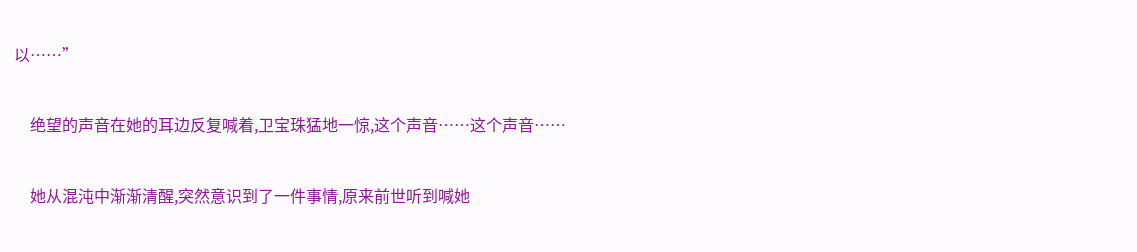以……”

    绝望的声音在她的耳边反复喊着,卫宝珠猛地一惊,这个声音……这个声音……

    她从混沌中渐渐清醒,突然意识到了一件事情,原来前世听到喊她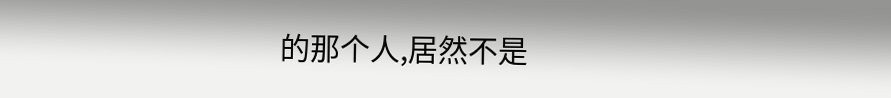的那个人,居然不是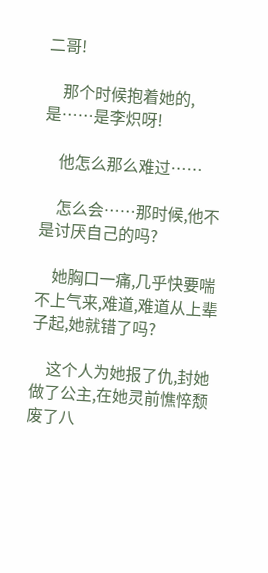二哥!

    那个时候抱着她的,是……是李炽呀!

    他怎么那么难过……

    怎么会……那时候,他不是讨厌自己的吗?

    她胸口一痛,几乎快要喘不上气来,难道,难道从上辈子起,她就错了吗?

    这个人为她报了仇,封她做了公主,在她灵前憔悴颓废了八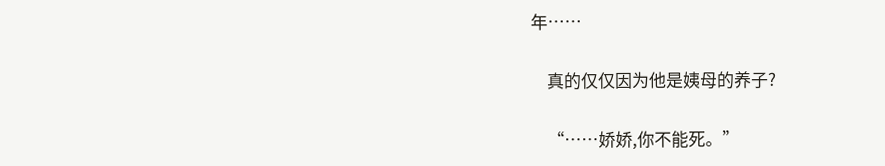年……

    真的仅仅因为他是姨母的养子?

    “……娇娇,你不能死。”